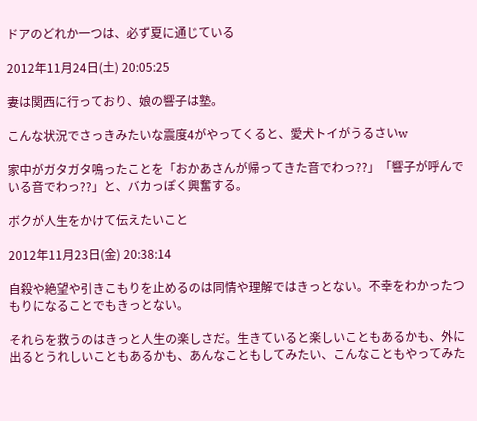ドアのどれか一つは、必ず夏に通じている

2012年11月24日(土) 20:05:25

妻は関西に行っており、娘の響子は塾。

こんな状況でさっきみたいな震度4がやってくると、愛犬トイがうるさいw

家中がガタガタ鳴ったことを「おかあさんが帰ってきた音でわっ??」「響子が呼んでいる音でわっ??」と、バカっぽく興奮する。

ボクが人生をかけて伝えたいこと

2012年11月23日(金) 20:38:14

自殺や絶望や引きこもりを止めるのは同情や理解ではきっとない。不幸をわかったつもりになることでもきっとない。

それらを救うのはきっと人生の楽しさだ。生きていると楽しいこともあるかも、外に出るとうれしいこともあるかも、あんなこともしてみたい、こんなこともやってみた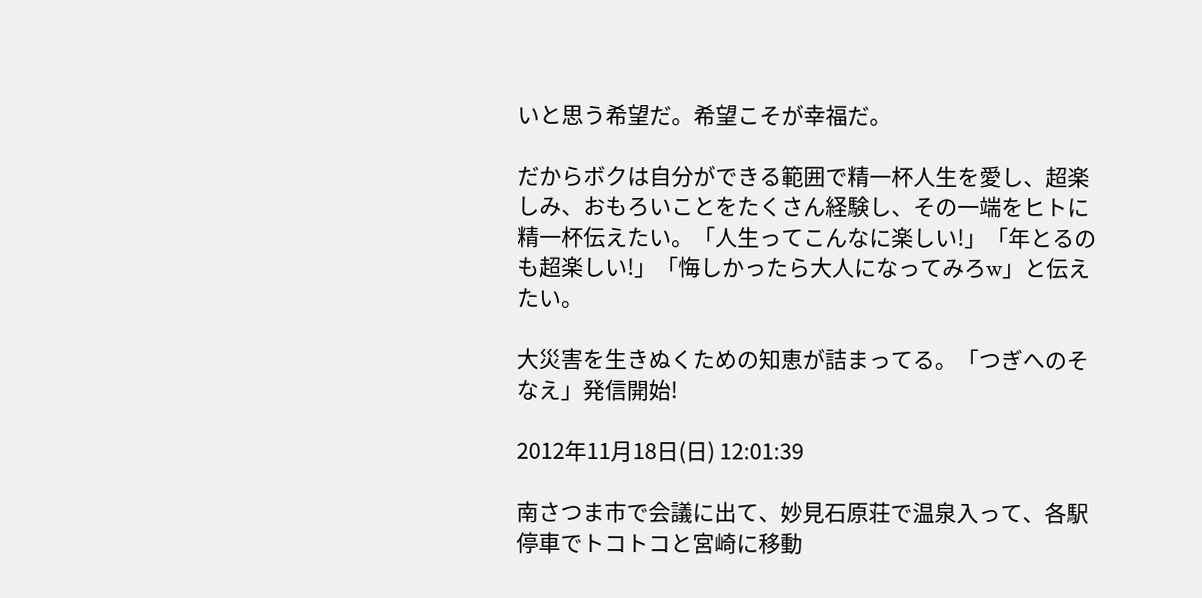いと思う希望だ。希望こそが幸福だ。

だからボクは自分ができる範囲で精一杯人生を愛し、超楽しみ、おもろいことをたくさん経験し、その一端をヒトに精一杯伝えたい。「人生ってこんなに楽しい!」「年とるのも超楽しい!」「悔しかったら大人になってみろw」と伝えたい。

大災害を生きぬくための知恵が詰まってる。「つぎへのそなえ」発信開始!

2012年11月18日(日) 12:01:39

南さつま市で会議に出て、妙見石原荘で温泉入って、各駅停車でトコトコと宮崎に移動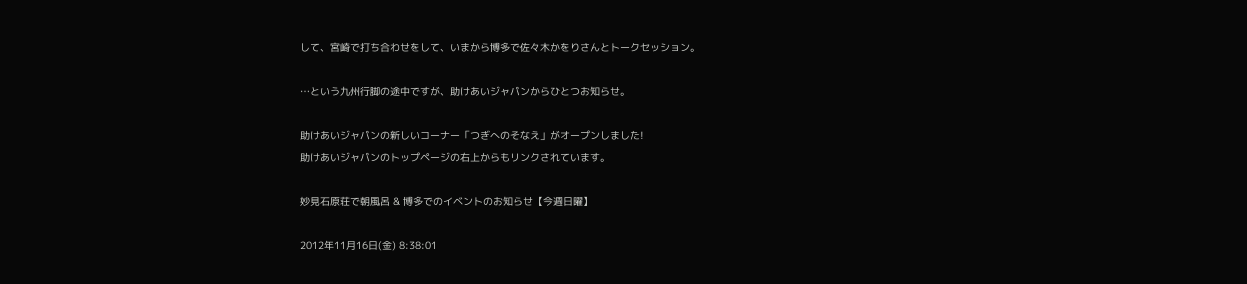して、宮崎で打ち合わせをして、いまから博多で佐々木かをりさんとトークセッション。

…という九州行脚の途中ですが、助けあいジャパンからひとつお知らせ。

助けあいジャパンの新しいコーナー「つぎへのそなえ」がオープンしました!
助けあいジャパンのトップページの右上からもリンクされています。

妙見石原荘で朝風呂 & 博多でのイベントのお知らせ【今週日曜】

2012年11月16日(金) 8:38:01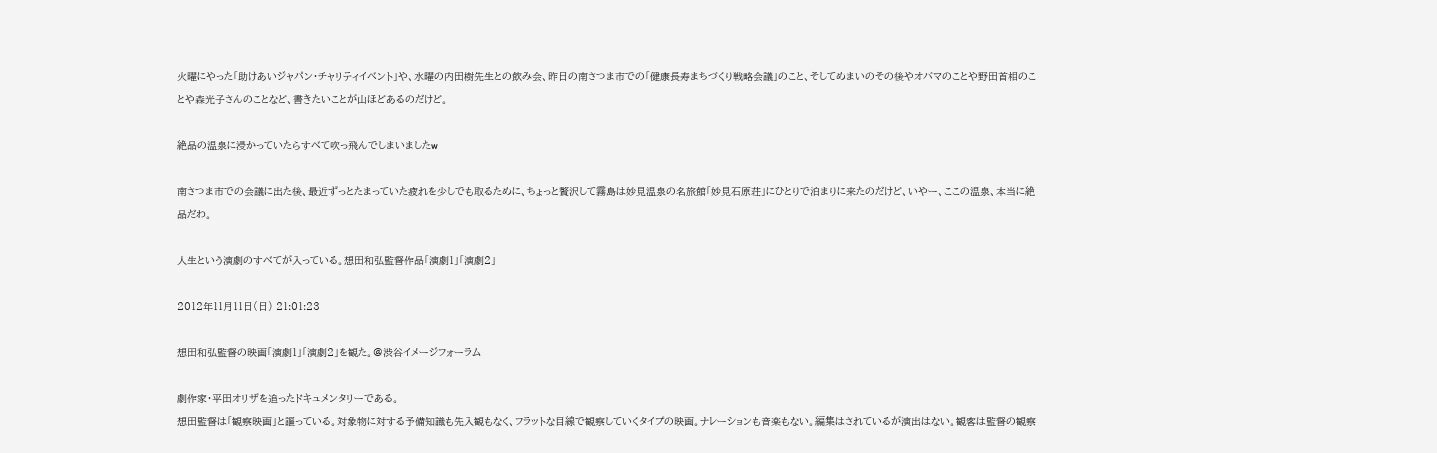火曜にやった「助けあいジャパン・チャリティイベント」や、水曜の内田樹先生との飲み会、昨日の南さつま市での「健康長寿まちづくり戦略会議」のこと、そしてめまいのその後やオバマのことや野田首相のことや森光子さんのことなど、書きたいことが山ほどあるのだけど。

絶品の温泉に浸かっていたらすべて吹っ飛んでしまいましたw

南さつま市での会議に出た後、最近ずっとたまっていた疲れを少しでも取るために、ちょっと贅沢して霧島は妙見温泉の名旅館「妙見石原荘」にひとりで泊まりに来たのだけど、いやー、ここの温泉、本当に絶品だわ。

人生という演劇のすべてが入っている。想田和弘監督作品「演劇1」「演劇2」

2012年11月11日(日) 21:01:23

想田和弘監督の映画「演劇1」「演劇2」を観た。@渋谷イメージフォーラム

劇作家・平田オリザを追ったドキュメンタリーである。
想田監督は「観察映画」と謳っている。対象物に対する予備知識も先入観もなく、フラットな目線で観察していくタイプの映画。ナレーションも音楽もない。編集はされているが演出はない。観客は監督の観察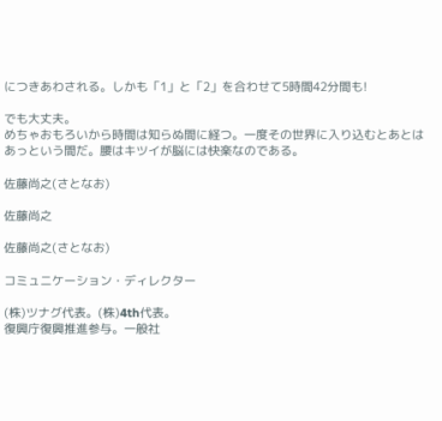につきあわされる。しかも「1」と「2」を合わせて5時間42分間も!

でも大丈夫。
めちゃおもろいから時間は知らぬ間に経つ。一度その世界に入り込むとあとはあっという間だ。腰はキツイが脳には快楽なのである。

佐藤尚之(さとなお)

佐藤尚之

佐藤尚之(さとなお)

コミュニケーション・ディレクター

(株)ツナグ代表。(株)4th代表。
復興庁復興推進参与。一般社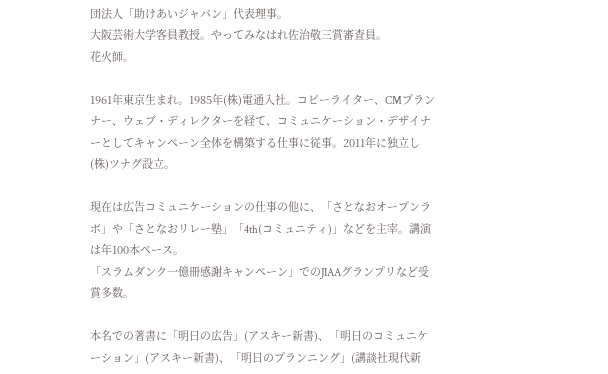団法人「助けあいジャパン」代表理事。
大阪芸術大学客員教授。やってみなはれ佐治敬三賞審査員。
花火師。

1961年東京生まれ。1985年(株)電通入社。コピーライター、CMプランナー、ウェブ・ディレクターを経て、コミュニケーション・デザイナーとしてキャンペーン全体を構築する仕事に従事。2011年に独立し(株)ツナグ設立。

現在は広告コミュニケーションの仕事の他に、「さとなおオープンラボ」や「さとなおリレー塾」「4th(コミュニティ)」などを主宰。講演は年100本ペース。
「スラムダンク一億冊感謝キャンペーン」でのJIAAグランプリなど受賞多数。

本名での著書に「明日の広告」(アスキー新書)、「明日のコミュニケーション」(アスキー新書)、「明日のプランニング」(講談社現代新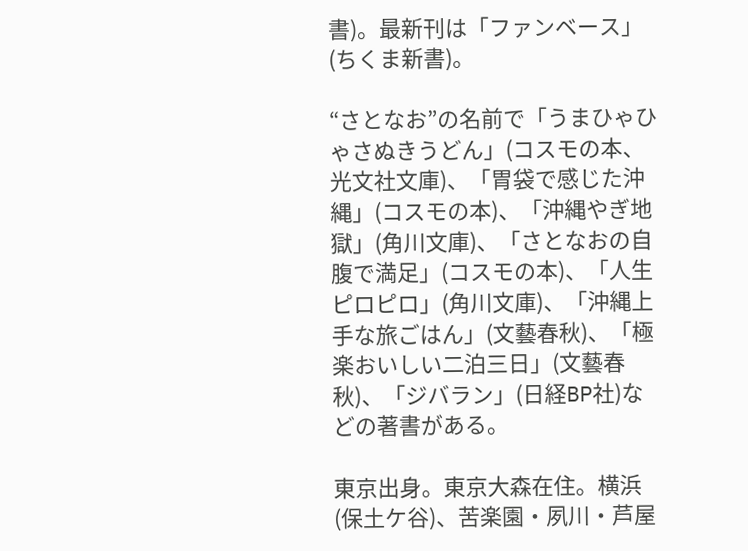書)。最新刊は「ファンベース」(ちくま新書)。

“さとなお”の名前で「うまひゃひゃさぬきうどん」(コスモの本、光文社文庫)、「胃袋で感じた沖縄」(コスモの本)、「沖縄やぎ地獄」(角川文庫)、「さとなおの自腹で満足」(コスモの本)、「人生ピロピロ」(角川文庫)、「沖縄上手な旅ごはん」(文藝春秋)、「極楽おいしい二泊三日」(文藝春秋)、「ジバラン」(日経BP社)などの著書がある。

東京出身。東京大森在住。横浜(保土ケ谷)、苦楽園・夙川・芦屋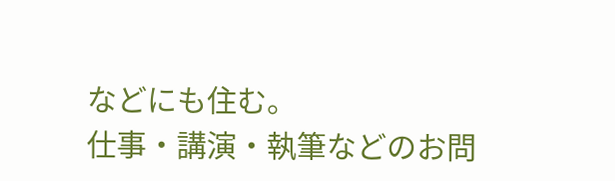などにも住む。
仕事・講演・執筆などのお問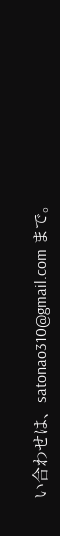い合わせは、satonao310@gmail.com まで。